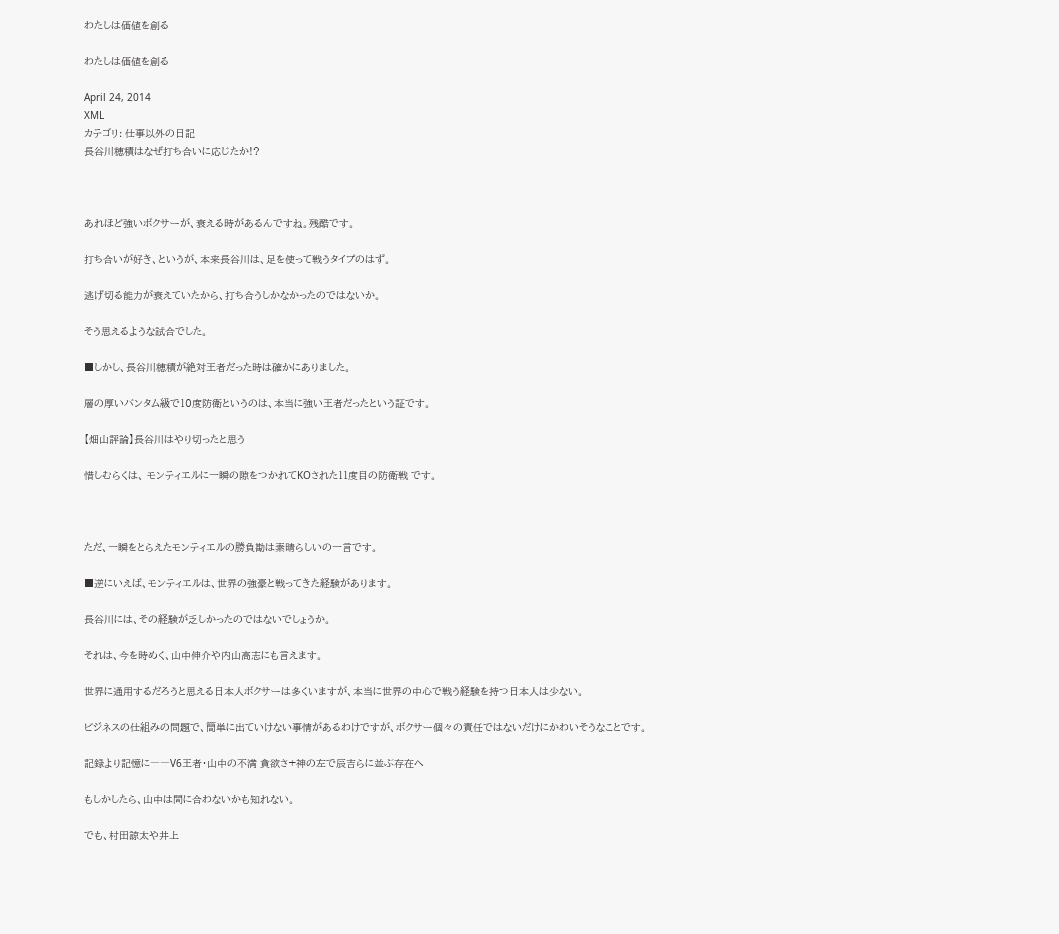わたしは価値を創る

わたしは価値を創る

April 24, 2014
XML
カテゴリ: 仕事以外の日記
長谷川穂積はなぜ打ち合いに応じたか!?



あれほど強いボクサーが、衰える時があるんですね。残酷です。

打ち合いが好き、というが、本来長谷川は、足を使って戦うタイプのはず。

逃げ切る能力が衰えていたから、打ち合うしかなかったのではないか。

そう思えるような試合でした。

■しかし、長谷川穂積が絶対王者だった時は確かにありました。

層の厚いバンタム級で10度防衛というのは、本当に強い王者だったという証です。

【畑山評論】長谷川はやり切ったと思う

惜しむらくは、 モンティエルに一瞬の隙をつかれてKOされた11度目の防衛戦 です。



ただ、一瞬をとらえたモンティエルの勝負勘は素晴らしいの一言です。

■逆にいえば、モンティエルは、世界の強豪と戦ってきた経験があります。

長谷川には、その経験が乏しかったのではないでしょうか。

それは、今を時めく、山中伸介や内山高志にも言えます。

世界に通用するだろうと思える日本人ボクサーは多くいますが、本当に世界の中心で戦う経験を持つ日本人は少ない。

ビジネスの仕組みの問題で、簡単に出ていけない事情があるわけですが、ボクサー個々の責任ではないだけにかわいそうなことです。

記録より記憶に――V6王者・山中の不満 貪欲さ+神の左で辰吉らに並ぶ存在へ

もしかしたら、山中は間に合わないかも知れない。

でも、村田諒太や井上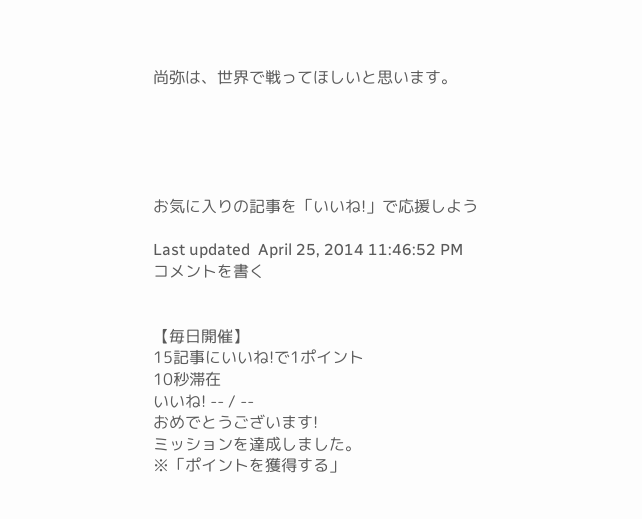尚弥は、世界で戦ってほしいと思います。





お気に入りの記事を「いいね!」で応援しよう

Last updated  April 25, 2014 11:46:52 PM
コメントを書く


【毎日開催】
15記事にいいね!で1ポイント
10秒滞在
いいね! -- / --
おめでとうございます!
ミッションを達成しました。
※「ポイントを獲得する」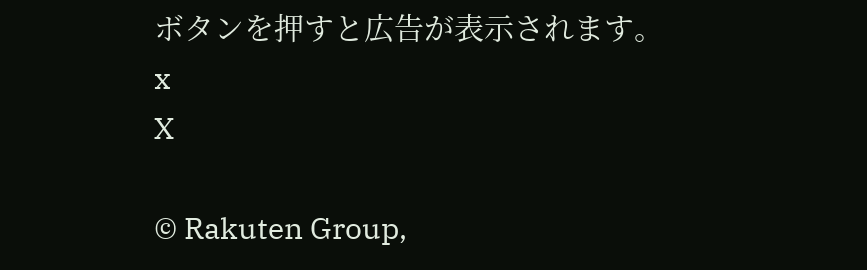ボタンを押すと広告が表示されます。
x
X

© Rakuten Group,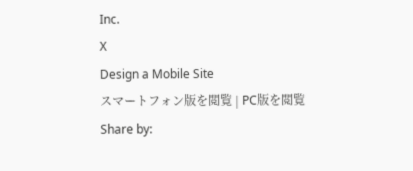Inc.
X
Design a Mobile Site
スマートフォン版を閲覧 | PC版を閲覧
Share by: